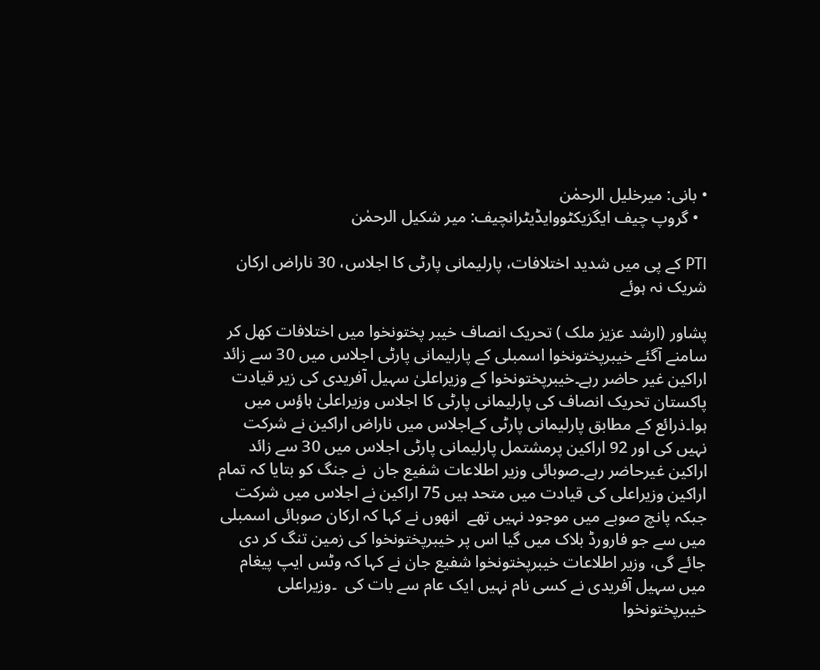• بانی: میرخلیل الرحمٰن
  • گروپ چیف ایگزیکٹووایڈیٹرانچیف: میر شکیل الرحمٰن

PTI کے پی میں شدید اختلافات، پارلیمانی پارٹی کا اجلاس، 30 ناراض ارکان شریک نہ ہوئے

پشاور (ارشد عزیز ملک ) تحریک انصاف خیبر پختونخوا میں اختلافات کھل کر سامنے آگئے خیبرپختونخوا اسمبلی کے پارلیمانی پارٹی اجلاس میں 30 سے زائد اراکین غیر حاضر رہے۔خیبرپختونخوا کے وزیراعلیٰ سہیل آفریدی کی زیر قیادت پاکستان تحریک انصاف کی پارلیمانی پارٹی کا اجلاس وزیراعلیٰ ہاؤس میں ہوا۔ذرائع کے مطابق پارلیمانی پارٹی کےاجلاس میں ناراض اراکین نے شرکت نہیں کی اور 92 اراکین پرمشتمل پارلیمانی پارٹی اجلاس میں 30 سے زائد اراکین غیرحاضر رہے۔صوبائی وزیر اطلاعات شفیع جان  نے جنگ کو بتایا کہ تمام اراکین وزیراعلی کی قیادت میں متحد ہیں 75 اراکین نے اجلاس میں شرکت جبکہ پانچ صوبے میں موجود نہیں تھے  انھوں نے کہا کہ ارکان صوبائی اسمبلی میں سے جو فارورڈ بلاک میں گیا اس پر خیبرپختونخوا کی زمین تنگ کر دی جائے گی، وزیر اطلاعات خیبرپختونخوا شفیع جان نے کہا کہ وٹس ایپ پیغام میں سہیل آفریدی نے کسی نام نہیں ایک عام سے بات کی  ۔وزیراعلی خیبرپختونخوا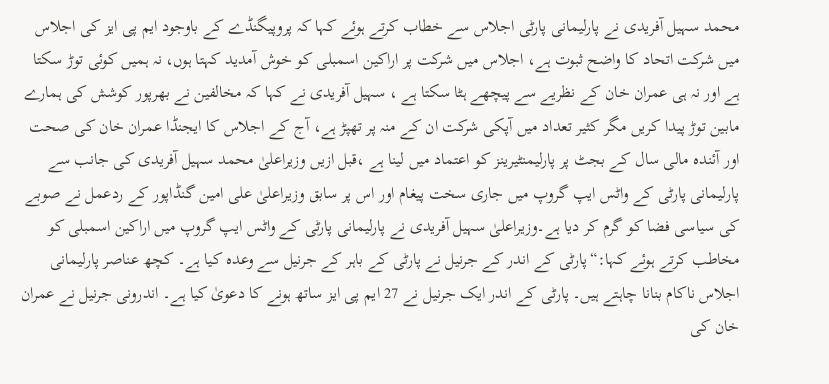محمد سہیل آفریدی نے پارلیمانی پارٹی اجلاس سے خطاب کرتے ہوئے کہا کہ پروپیگنڈے کے باوجود ایم پی ایز کی اجلاس میں شرکت اتحاد کا واضح ثبوت ہے، اجلاس میں شرکت پر اراکین اسمبلی کو خوش آمدید کہتا ہوں، نہ ہمیں کوئی توڑ سکتا ہے اور نہ ہی عمران خان کے نظریے سے پیچھے ہٹا سکتا ہے ، سہیل آفریدی نے کہا کہ مخالفین نے بھرپور کوشش کی ہمارے مابین توڑ پیدا کریں مگر کثیر تعداد میں آپکی شرکت ان کے منہ پر تھپڑ ہے، آج کے اجلاس کا ایجنڈا عمران خان کی صحت اور آئندہ مالی سال کے بجٹ پر پارلیمنٹیرینز کو اعتماد میں لینا ہے ،قبل ازیں وزیراعلیٰ محمد سہیل آفریدی کی جانب سے پارلیمانی پارٹی کے واٹس ایپ گروپ میں جاری سخت پیغام اور اس پر سابق وزیراعلیٰ علی امین گنڈاپور کے ردعمل نے صوبے کی سیاسی فضا کو گرم کر دیا ہے۔وزیراعلیٰ سہیل آفریدی نے پارلیمانی پارٹی کے واٹس ایپ گروپ میں اراکین اسمبلی کو مخاطب کرتے ہوئے کہا:“پارٹی کے اندر کے جرنیل نے پارٹی کے باہر کے جرنیل سے وعدہ کیا ہے۔ کچھ عناصر پارلیمانی اجلاس ناکام بنانا چاہتے ہیں۔ پارٹی کے اندر ایک جرنیل نے 27 ایم پی ایز ساتھ ہونے کا دعویٰ کیا ہے۔ اندرونی جرنیل نے عمران خان کی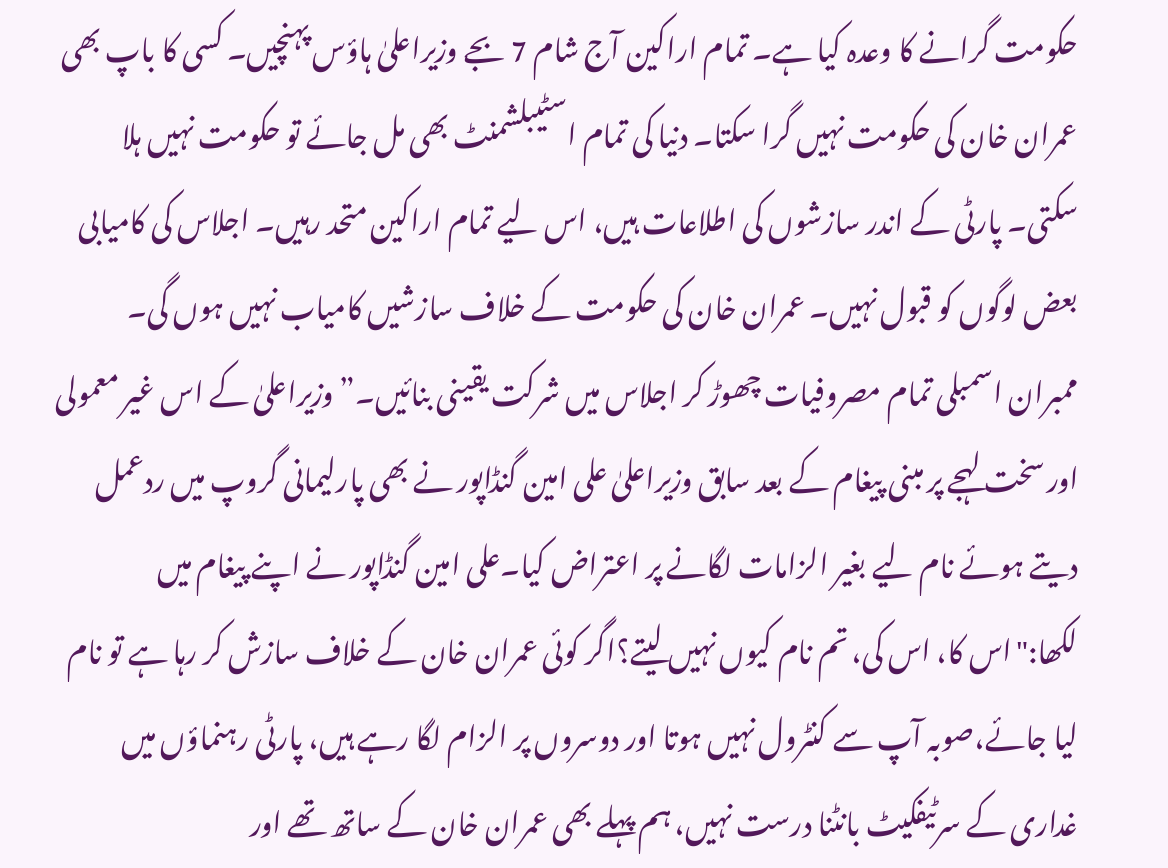حکومت گرانے کا وعدہ کیا ہے۔ تمام اراکین آج شام 7 بجے وزیراعلیٰ ہاؤس پہنچیں۔ کسی کا باپ بھی عمران خان کی حکومت نہیں گرا سکتا۔ دنیا کی تمام اسٹیبلشمنٹ بھی مل جائے تو حکومت نہیں ہلا سکتی۔ پارٹی کے اندر سازشوں کی اطلاعات ہیں، اس لیے تمام اراکین متحد رہیں۔ اجلاس کی کامیابی بعض لوگوں کو قبول نہیں۔ عمران خان کی حکومت کے خلاف سازشیں کامیاب نہیں ہوں گی۔ ممبران اسمبلی تمام مصروفیات چھوڑ کر اجلاس میں شرکت یقینی بنائیں۔”وزیراعلیٰ کے اس غیر معمولی اور سخت لہجے پر مبنی پیغام کے بعد سابق وزیراعلیٰ علی امین گنڈاپور نے بھی پارلیمانی گروپ میں ردعمل دیتے ہوئے نام لیے بغیر الزامات لگانے پر اعتراض کیا۔علی امین گنڈاپور نے اپنے پیغام میں لکھا:"اس کا، اس کی، تم نام کیوں نہیں لیتے؟اگر کوئی عمران خان کے خلاف سازش کر رہا ہے تو نام لیا جائے،صوبہ آپ سے کنٹرول نہیں ہوتا اور دوسروں پر الزام لگا رہے ہیں، پارٹی رہنماؤں میں غداری کے سرٹیفکیٹ بانٹنا درست نہیں، ہم پہلے بھی عمران خان کے ساتھ تھے اور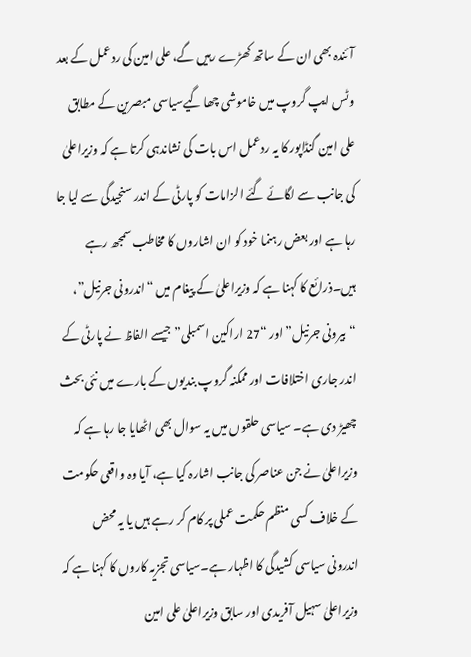آئندہ بھی ان کے ساتھ کھڑے رہیں گے، علی امین کی ردعمل کے بعد وٹس ایپ گروپ میں خاموشی چھا گیےسیاسی مبصرین کے مطابق علی امین گنڈاپور کا یہ ردعمل اس بات کی نشاندہی کرتا ہے کہ وزیراعلیٰ کی جانب سے لگائے گئے الزامات کو پارٹی کے اندر سنجیدگی سے لیا جا رہا ہے اور بعض رہنما خود کو ان اشاروں کا مخاطب سمجھ رہے ہیں۔ذرائع کا کہنا ہے کہ وزیراعلیٰ کے پیغام میں “اندرونی جرنیل”، “بیرونی جرنیل” اور “27 اراکین اسمبلی” جیسے الفاظ نے پارٹی کے اندر جاری اختلافات اور ممکنہ گروپ بندیوں کے بارے میں نئی بحث چھیڑ دی ہے۔ سیاسی حلقوں میں یہ سوال بھی اٹھایا جا رہا ہے کہ وزیراعلیٰ نے جن عناصر کی جانب اشارہ کیا ہے، آیا وہ واقعی حکومت کے خلاف کسی منظم حکمت عملی پر کام کر رہے ہیں یا یہ محض اندرونی سیاسی کشیدگی کا اظہار ہے۔سیاسی تجزیہ کاروں کا کہنا ہے کہ وزیراعلیٰ سہیل آفریدی اور سابق وزیراعلیٰ علی امین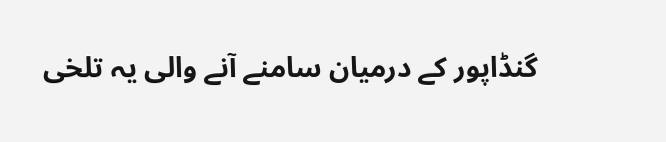گنڈاپور کے درمیان سامنے آنے والی یہ تلخی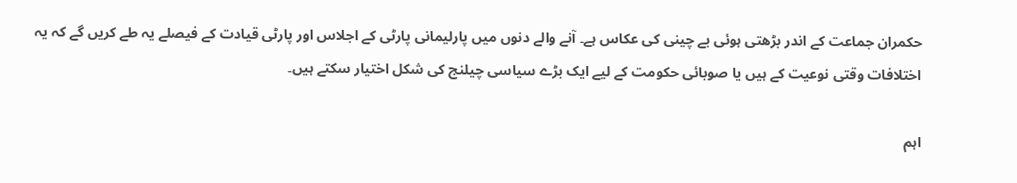حکمران جماعت کے اندر بڑھتی ہوئی بے چینی کی عکاس ہے۔ آنے والے دنوں میں پارلیمانی پارٹی کے اجلاس اور پارٹی قیادت کے فیصلے یہ طے کریں گے کہ یہ اختلافات وقتی نوعیت کے ہیں یا صوبائی حکومت کے لیے ایک بڑے سیاسی چیلنج کی شکل اختیار سکتے ہیں۔

اہم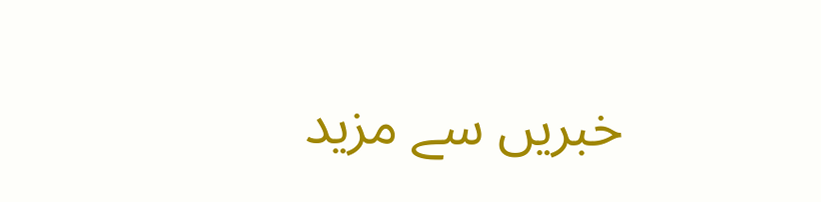خبریں سے مزید